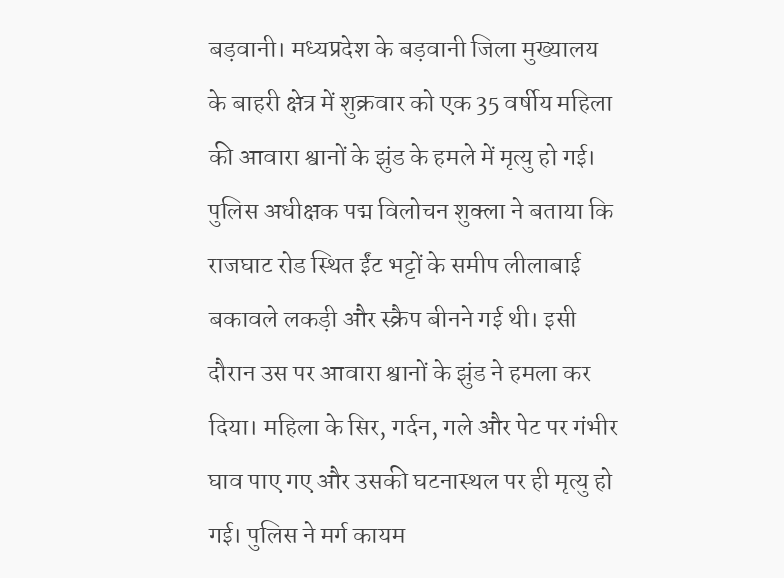बड़वानी। मध्यप्रदेश के बड़वानी जिला मुख्यालय के बाहरी क्षेत्र में शुक्रवार को एक 35 वर्षीय महिला की आवारा श्वानों के झुंड के हमले में मृत्यु हो गई।
पुलिस अधीक्षक पद्म विलोचन शुक्ला ने बताया कि राजघाट रोड स्थित ईंट भट्टों के समीप लीलाबाई बकावले लकड़ी और स्क्रैप बीनने गई थी। इसी दौरान उस पर आवारा श्वानों के झुंड ने हमला कर दिया। महिला के सिर, गर्दन, गले और पेट पर गंभीर घाव पाए गए और उसकी घटनास्थल पर ही मृत्यु हो गई। पुलिस ने मर्ग कायम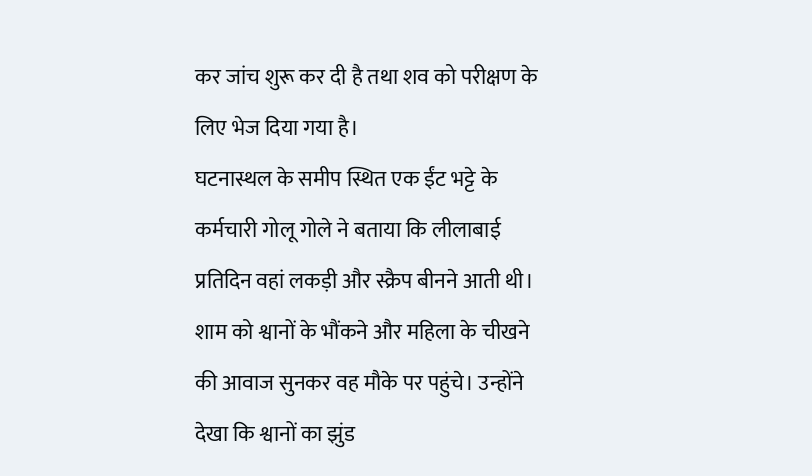कर जांच शुरू कर दी है तथा शव को परीक्षण के लिए भेज दिया गया है।
घटनास्थल के समीप स्थित एक ईंट भट्टे के कर्मचारी गोलू गोले ने बताया कि लीलाबाई प्रतिदिन वहां लकड़ी और स्क्रैप बीनने आती थी। शाम को श्वानों के भौंकने और महिला के चीखने की आवाज सुनकर वह मौके पर पहुंचे। उन्होंने देखा कि श्वानों का झुंड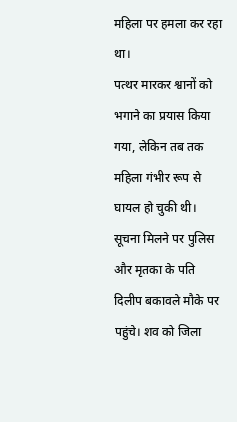महिला पर हमला कर रहा था।
पत्थर मारकर श्वानों को भगाने का प्रयास किया गया, लेकिन तब तक महिला गंभीर रूप से घायल हो चुकी थी। सूचना मिलने पर पुलिस और मृतका के पति दिलीप बकावले मौके पर पहुंचे। शव को जिला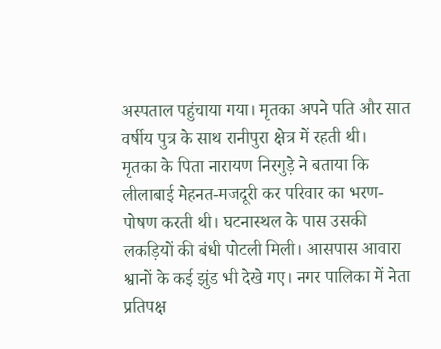अस्पताल पहुंचाया गया। मृतका अपने पति और सात वर्षीय पुत्र के साथ रानीपुरा क्षेत्र में रहती थी।
मृतका के पिता नारायण निरगुड़े ने बताया कि लीलाबाई मेहनत-मजदूरी कर परिवार का भरण-पोषण करती थी। घटनास्थल के पास उसकी लकड़ियों की बंधी पोटली मिली। आसपास आवारा श्वानों के कई झुंड भी देखे गए। नगर पालिका में नेता प्रतिपक्ष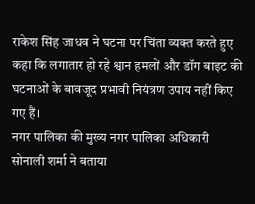राकेश सिंह जाधव ने घटना पर चिंता व्यक्त करते हुए कहा कि लगातार हो रहे श्वान हमलों और डॉग बाइट की घटनाओं के बावजूद प्रभावी नियंत्रण उपाय नहीं किए गए हैं।
नगर पालिका की मुख्य नगर पालिका अधिकारी सोनाली शर्मा ने बताया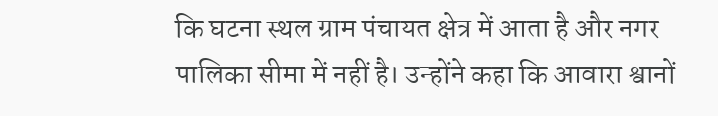कि घटना स्थल ग्राम पंचायत क्षेत्र में आता है और नगर पालिका सीमा में नहीं है। उन्होंने कहा कि आवारा श्वानों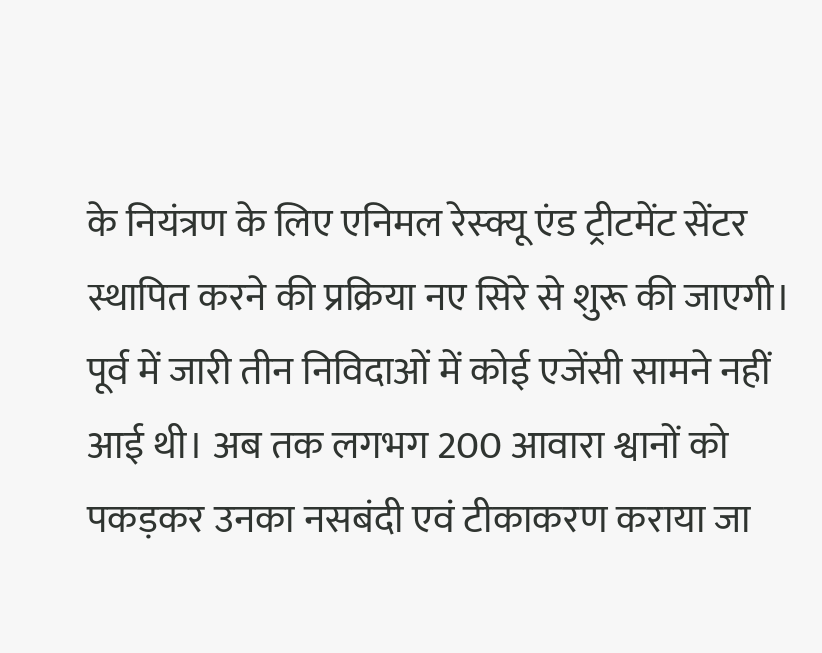के नियंत्रण के लिए एनिमल रेस्क्यू एंड ट्रीटमेंट सेंटर स्थापित करने की प्रक्रिया नए सिरे से शुरू की जाएगी। पूर्व में जारी तीन निविदाओं में कोई एजेंसी सामने नहीं आई थी। अब तक लगभग 200 आवारा श्वानों को पकड़कर उनका नसबंदी एवं टीकाकरण कराया जा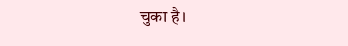चुका है।